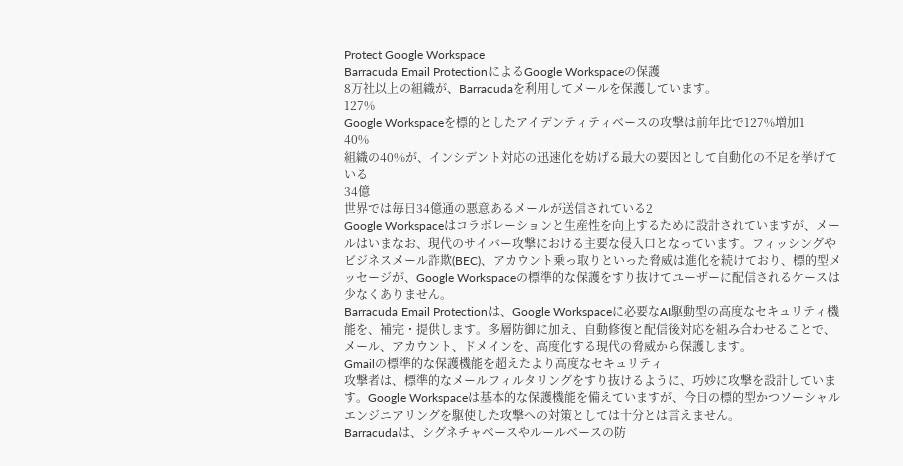Protect Google Workspace
Barracuda Email ProtectionによるGoogle Workspaceの保護
8万社以上の組織が、Barracudaを利用してメールを保護しています。
127%
Google Workspaceを標的としたアイデンティティベースの攻撃は前年比で127%増加1
40%
組織の40%が、インシデント対応の迅速化を妨げる最大の要因として自動化の不足を挙げている
34億
世界では毎日34億通の悪意あるメールが送信されている2
Google Workspaceはコラボレーションと生産性を向上するために設計されていますが、メールはいまなお、現代のサイバー攻撃における主要な侵入口となっています。フィッシングやビジネスメール詐欺(BEC)、アカウント乗っ取りといった脅威は進化を続けており、標的型メッセージが、Google Workspaceの標準的な保護をすり抜けてユーザーに配信されるケースは少なくありません。
Barracuda Email Protectionは、Google Workspaceに必要なAI駆動型の高度なセキュリティ機能を、補完・提供します。多層防御に加え、自動修復と配信後対応を組み合わせることで、メール、アカウント、ドメインを、高度化する現代の脅威から保護します。
Gmailの標準的な保護機能を超えたより高度なセキュリティ
攻撃者は、標準的なメールフィルタリングをすり抜けるように、巧妙に攻撃を設計しています。Google Workspaceは基本的な保護機能を備えていますが、今日の標的型かつソーシャルエンジニアリングを駆使した攻撃への対策としては十分とは言えません。
Barracudaは、シグネチャベースやルールベースの防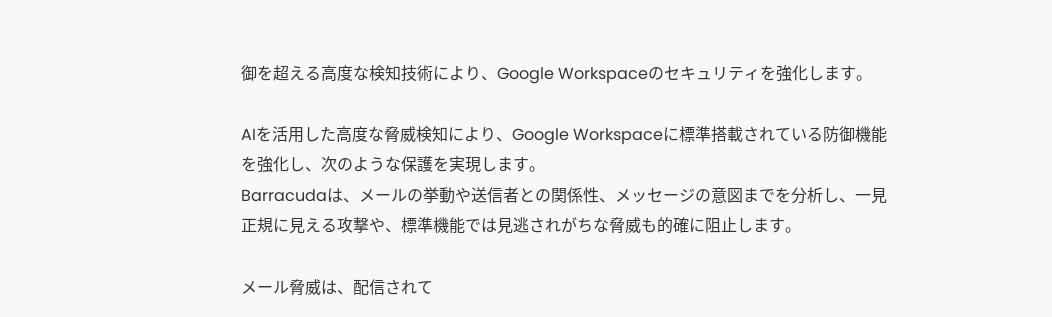御を超える高度な検知技術により、Google Workspaceのセキュリティを強化します。

AIを活用した高度な脅威検知により、Google Workspaceに標準搭載されている防御機能を強化し、次のような保護を実現します。
Barracudaは、メールの挙動や送信者との関係性、メッセージの意図までを分析し、一見正規に見える攻撃や、標準機能では見逃されがちな脅威も的確に阻止します。

メール脅威は、配信されて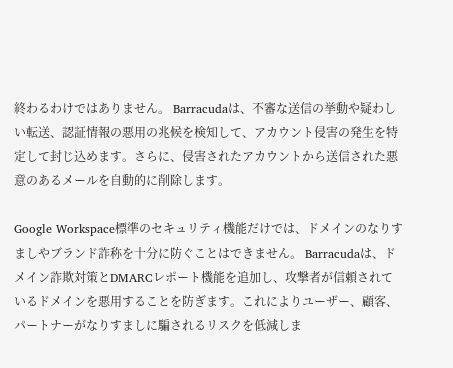終わるわけではありません。 Barracudaは、不審な送信の挙動や疑わしい転送、認証情報の悪用の兆候を検知して、アカウント侵害の発生を特定して封じ込めます。さらに、侵害されたアカウントから送信された悪意のあるメールを自動的に削除します。

Google Workspace標準のセキュリティ機能だけでは、ドメインのなりすましやブランド詐称を十分に防ぐことはできません。 Barracudaは、ドメイン詐欺対策とDMARCレポート機能を追加し、攻撃者が信頼されているドメインを悪用することを防ぎます。これによりユーザー、顧客、パートナーがなりすましに騙されるリスクを低減しま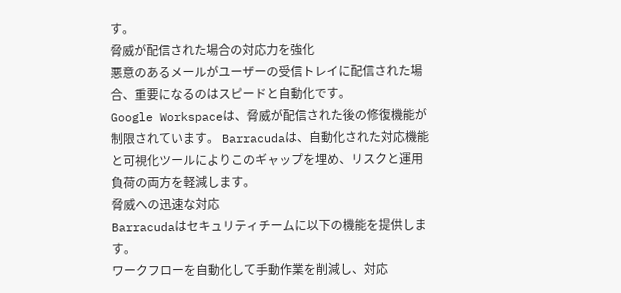す。
脅威が配信された場合の対応力を強化
悪意のあるメールがユーザーの受信トレイに配信された場合、重要になるのはスピードと自動化です。
Google Workspaceは、脅威が配信された後の修復機能が制限されています。 Barracudaは、自動化された対応機能と可視化ツールによりこのギャップを埋め、リスクと運用負荷の両方を軽減します。
脅威への迅速な対応
Barracudaはセキュリティチームに以下の機能を提供します。
ワークフローを自動化して手動作業を削減し、対応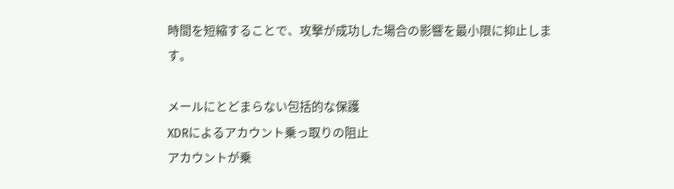時間を短縮することで、攻撃が成功した場合の影響を最小限に抑止します。

メールにとどまらない包括的な保護
XDRによるアカウント乗っ取りの阻止
アカウントが乗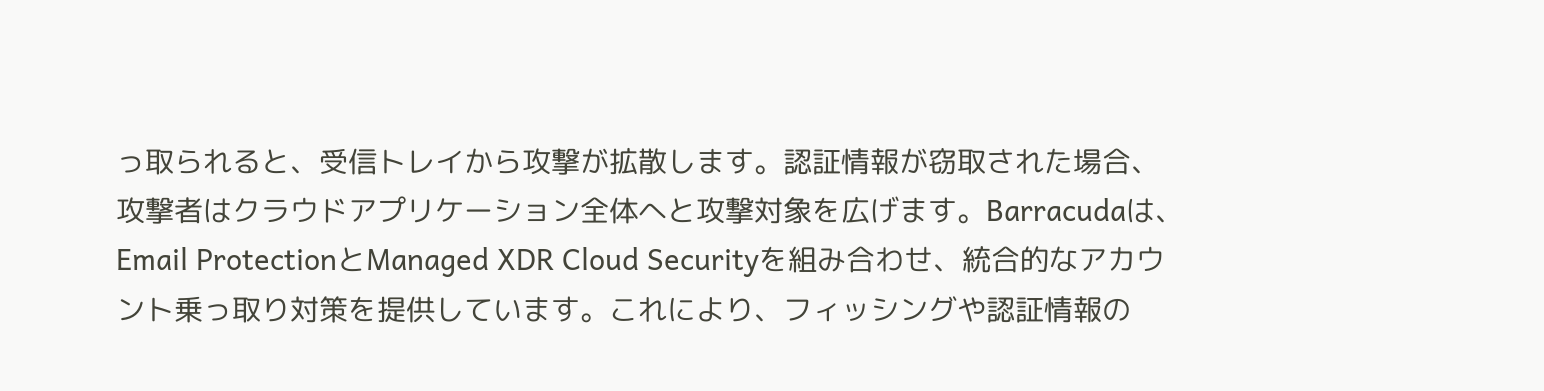っ取られると、受信トレイから攻撃が拡散します。認証情報が窃取された場合、攻撃者はクラウドアプリケーション全体へと攻撃対象を広げます。Barracudaは、Email ProtectionとManaged XDR Cloud Securityを組み合わせ、統合的なアカウント乗っ取り対策を提供しています。これにより、フィッシングや認証情報の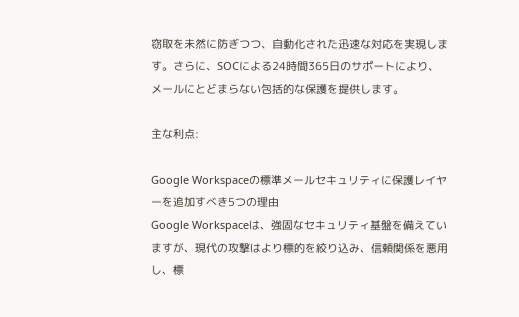窃取を未然に防ぎつつ、自動化された迅速な対応を実現します。さらに、SOCによる24時間365日のサポートにより、メールにとどまらない包括的な保護を提供します。

主な利点:

Google Workspaceの標準メールセキュリティに保護レイヤーを追加すべき5つの理由
Google Workspaceは、強固なセキュリティ基盤を備えていますが、現代の攻撃はより標的を絞り込み、信頼関係を悪用し、標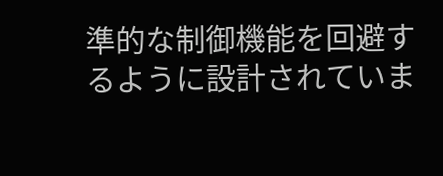準的な制御機能を回避するように設計されていま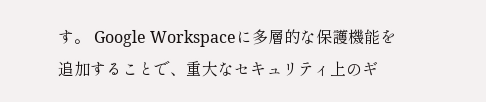す。 Google Workspaceに多層的な保護機能を追加することで、重大なセキュリティ上のギ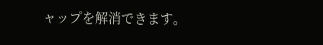ャップを解消できます。